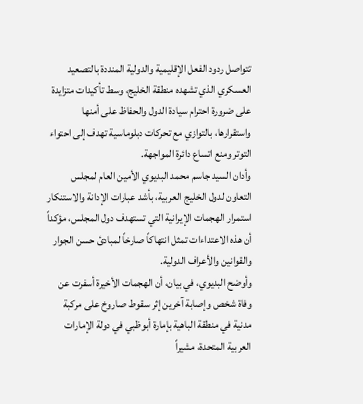تتواصل ردود الفعل الإقليمية والدولية المنددة بالتصعيد العسكري الذي تشهده منطقة الخليج، وسط تأكيدات متزايدة على ضرورة احترام سيادة الدول والحفاظ على أمنها واستقرارها، بالتوازي مع تحركات دبلوماسية تهدف إلى احتواء التوتر ومنع اتساع دائرة المواجهة.
وأدان السيد جاسم محمد البديوي الأمين العام لمجلس التعاون لدول الخليج العربية، بأشد عبارات الإدانة والاستنكار استمرار الهجمات الإيرانية التي تستهدف دول المجلس، مؤكداً أن هذه الاعتداءات تمثل انتهاكاً صارخاً لمبادئ حسن الجوار والقوانين والأعراف الدولية.
وأوضح البديوي، في بيان، أن الهجمات الأخيرة أسفرت عن وفاة شخص وإصابة آخرين إثر سقوط صاروخ على مركبة مدنية في منطقة الباهية بإمارة أبوظبي في دولة الإمارات العربية المتحدة، مشيراً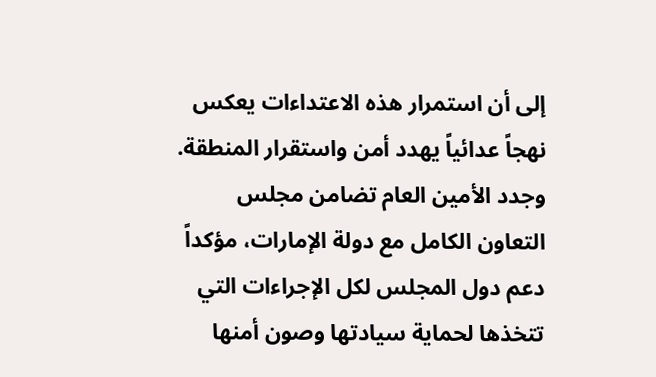إلى أن استمرار هذه الاعتداءات يعكس نهجاً عدائياً يهدد أمن واستقرار المنطقة.
وجدد الأمين العام تضامن مجلس التعاون الكامل مع دولة الإمارات، مؤكداً دعم دول المجلس لكل الإجراءات التي تتخذها لحماية سيادتها وصون أمنها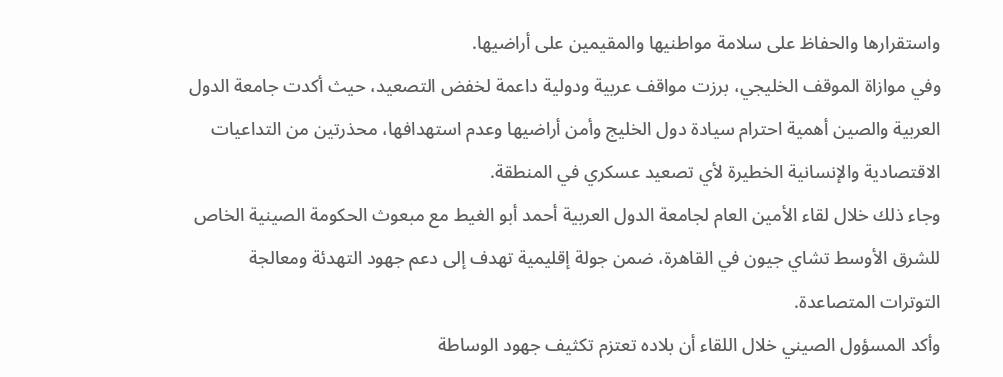واستقرارها والحفاظ على سلامة مواطنيها والمقيمين على أراضيها.
وفي موازاة الموقف الخليجي، برزت مواقف عربية ودولية داعمة لخفض التصعيد، حيث أكدت جامعة الدول العربية والصين أهمية احترام سيادة دول الخليج وأمن أراضيها وعدم استهدافها، محذرتين من التداعيات الاقتصادية والإنسانية الخطيرة لأي تصعيد عسكري في المنطقة.
وجاء ذلك خلال لقاء الأمين العام لجامعة الدول العربية أحمد أبو الغيط مع مبعوث الحكومة الصينية الخاص للشرق الأوسط تشاي جيون في القاهرة، ضمن جولة إقليمية تهدف إلى دعم جهود التهدئة ومعالجة التوترات المتصاعدة.
وأكد المسؤول الصيني خلال اللقاء أن بلاده تعتزم تكثيف جهود الوساطة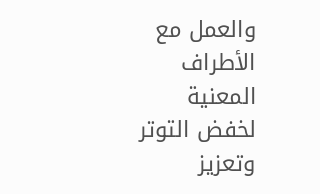والعمل مع الأطراف المعنية لخفض التوتر وتعزيز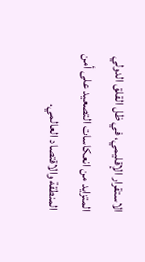الاستقرار الإقليمي، في ظل القلق الدولي المتزايد من انعكاسات التصعيد على أمن المنطقة والاقتصاد العالمي.